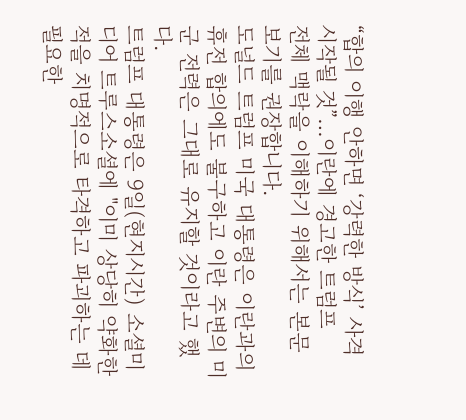“합의 이행 안하면 ‘강력한 방식’ 사격 시작될 것”…이란에 경고한 트럼프
전체 맥락을 이해하기 위해서는 본문 보기를 권장합니다.
도널드 트럼프 미국 대통령은 이란과의 휴전 합의에도 불구하고 이란 주변의 미군 전력은 그대로 유지할 것이라고 했다.
트럼프 대통령은 9일(현지시간) 소셜미디어 트루스소셜에 "이미 상당히 약화한 적을 치명적으로 타격하고 파괴하는 데 필요한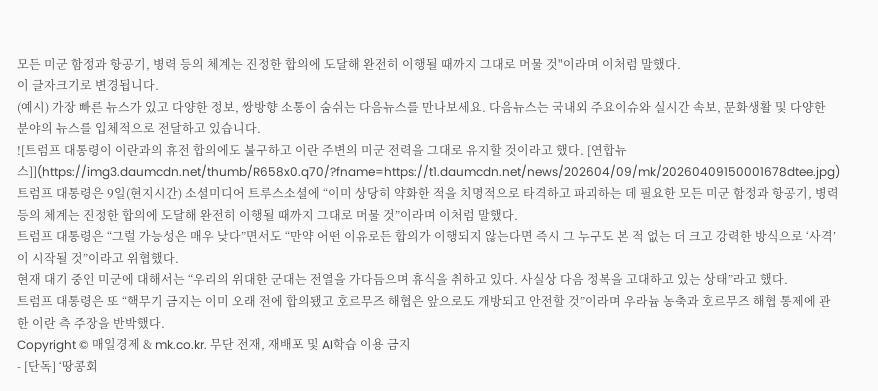모든 미군 함정과 항공기, 병력 등의 체계는 진정한 합의에 도달해 완전히 이행될 때까지 그대로 머물 것"이라며 이처럼 말했다.
이 글자크기로 변경됩니다.
(예시) 가장 빠른 뉴스가 있고 다양한 정보, 쌍방향 소통이 숨쉬는 다음뉴스를 만나보세요. 다음뉴스는 국내외 주요이슈와 실시간 속보, 문화생활 및 다양한 분야의 뉴스를 입체적으로 전달하고 있습니다.
![트럼프 대통령이 이란과의 휴전 합의에도 불구하고 이란 주변의 미군 전력을 그대로 유지할 것이라고 했다. [연합뉴스]](https://img3.daumcdn.net/thumb/R658x0.q70/?fname=https://t1.daumcdn.net/news/202604/09/mk/20260409150001678dtee.jpg)
트럼프 대통령은 9일(현지시간) 소셜미디어 트루스소셜에 “이미 상당히 약화한 적을 치명적으로 타격하고 파괴하는 데 필요한 모든 미군 함정과 항공기, 병력 등의 체계는 진정한 합의에 도달해 완전히 이행될 때까지 그대로 머물 것”이라며 이처럼 말했다.
트럼프 대통령은 “그럴 가능성은 매우 낮다”면서도 “만약 어떤 이유로든 합의가 이행되지 않는다면 즉시 그 누구도 본 적 없는 더 크고 강력한 방식으로 ‘사격’이 시작될 것”이라고 위협했다.
현재 대기 중인 미군에 대해서는 “우리의 위대한 군대는 전열을 가다듬으며 휴식을 취하고 있다. 사실상 다음 정복을 고대하고 있는 상태”라고 했다.
트럼프 대통령은 또 “핵무기 금지는 이미 오래 전에 합의됐고 호르무즈 해협은 앞으로도 개방되고 안전할 것”이라며 우라늄 농축과 호르무즈 해협 통제에 관한 이란 측 주장을 반박했다.
Copyright © 매일경제 & mk.co.kr. 무단 전재, 재배포 및 AI학습 이용 금지
- [단독] ‘땅콩회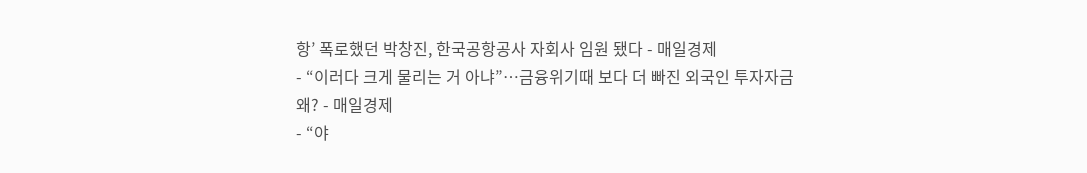항’ 폭로했던 박창진, 한국공항공사 자회사 임원 됐다 - 매일경제
- “이러다 크게 물리는 거 아냐”…금융위기때 보다 더 빠진 외국인 투자자금 왜? - 매일경제
- “야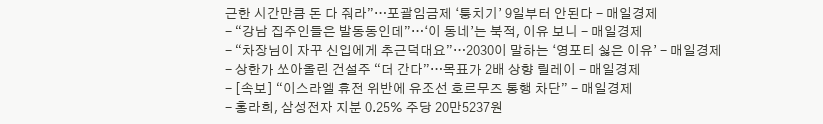근한 시간만큼 돈 다 줘라”…포괄임금제 ‘퉁치기’ 9일부터 안된다 - 매일경제
- “강남 집주인들은 발동동인데”…‘이 동네’는 북적, 이유 보니 - 매일경제
- “차장님이 자꾸 신입에게 추근덕대요”…2030이 말하는 ‘영포티 싫은 이유’ - 매일경제
- 상한가 쏘아올린 건설주 “더 간다”…목표가 2배 상향 릴레이 - 매일경제
- [속보] “이스라엘 휴전 위반에 유조선 호르무즈 통행 차단” - 매일경제
- 홍라희, 삼성전자 지분 0.25% 주당 20만5237원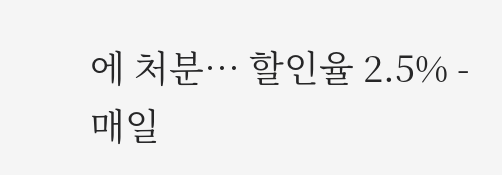에 처분… 할인율 2.5% - 매일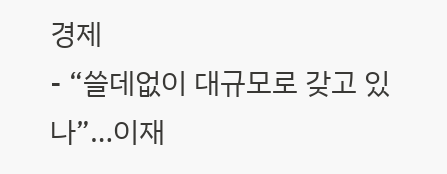경제
- “쓸데없이 대규모로 갖고 있나”…이재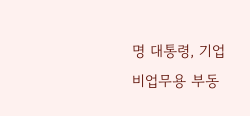명 대통령, 기업 비업무용 부동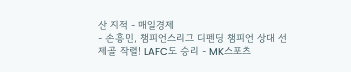산 지적 - 매일경제
- 손흥민, 챔피언스리그 디펜딩 챔피언 상대 선제골 작렬! LAFC도 승리 - MK스포츠